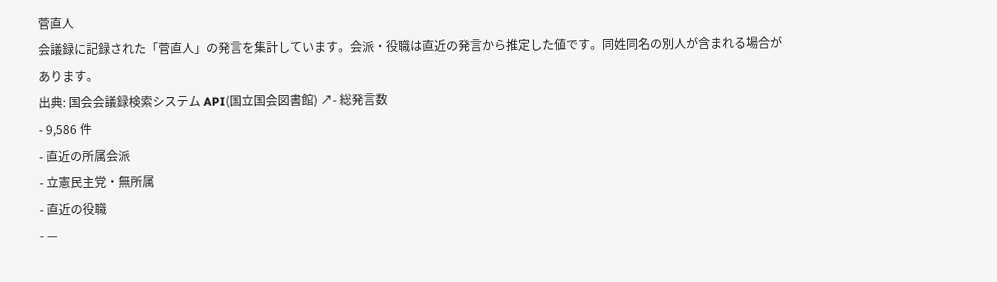菅直人
会議録に記録された「菅直人」の発言を集計しています。会派・役職は直近の発言から推定した値です。同姓同名の別人が含まれる場合があります。
出典: 国会会議録検索システム API(国立国会図書館) ↗- 総発言数
- 9,586 件
- 直近の所属会派
- 立憲民主党・無所属
- 直近の役職
- —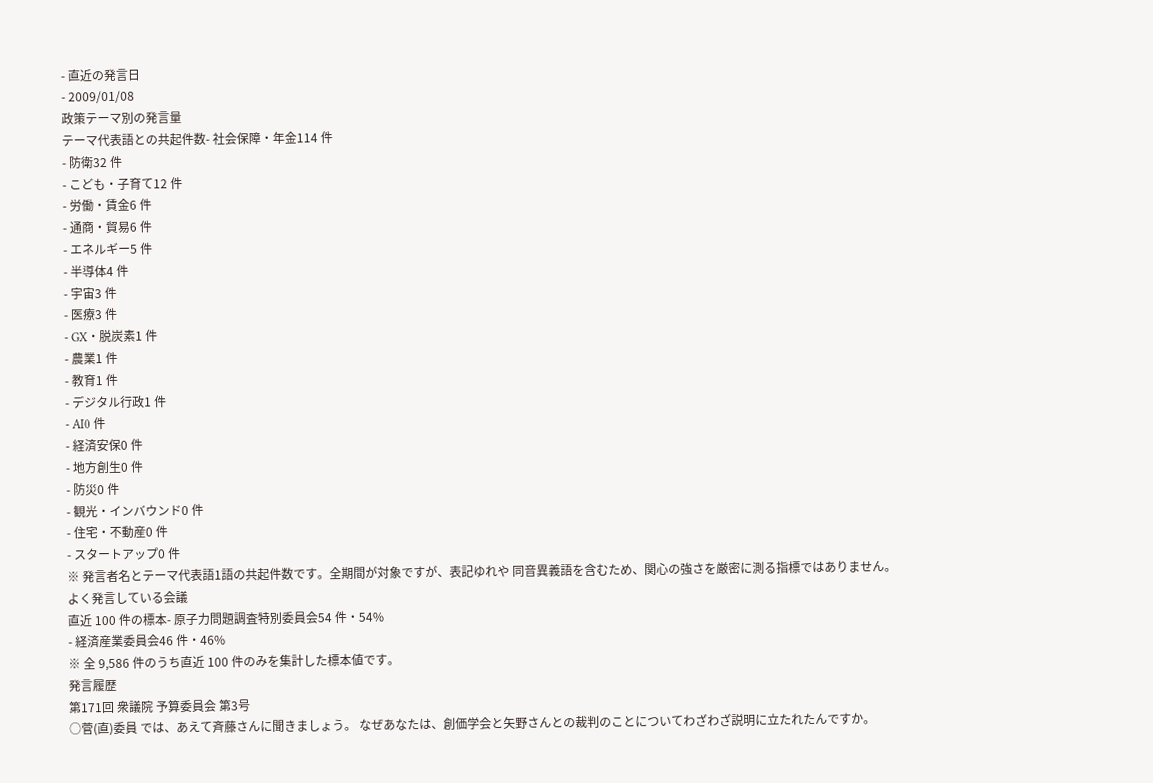- 直近の発言日
- 2009/01/08
政策テーマ別の発言量
テーマ代表語との共起件数- 社会保障・年金114 件
- 防衛32 件
- こども・子育て12 件
- 労働・賃金6 件
- 通商・貿易6 件
- エネルギー5 件
- 半導体4 件
- 宇宙3 件
- 医療3 件
- GX・脱炭素1 件
- 農業1 件
- 教育1 件
- デジタル行政1 件
- AI0 件
- 経済安保0 件
- 地方創生0 件
- 防災0 件
- 観光・インバウンド0 件
- 住宅・不動産0 件
- スタートアップ0 件
※ 発言者名とテーマ代表語1語の共起件数です。全期間が対象ですが、表記ゆれや 同音異義語を含むため、関心の強さを厳密に測る指標ではありません。
よく発言している会議
直近 100 件の標本- 原子力問題調査特別委員会54 件・54%
- 経済産業委員会46 件・46%
※ 全 9,586 件のうち直近 100 件のみを集計した標本値です。
発言履歴
第171回 衆議院 予算委員会 第3号
○菅(直)委員 では、あえて斉藤さんに聞きましょう。 なぜあなたは、創価学会と矢野さんとの裁判のことについてわざわざ説明に立たれたんですか。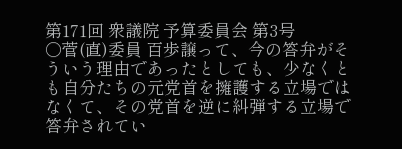第171回 衆議院 予算委員会 第3号
○菅(直)委員 百歩譲って、今の答弁がそういう理由であったとしても、少なくとも自分たちの元党首を擁護する立場ではなくて、その党首を逆に糾弾する立場で答弁されてい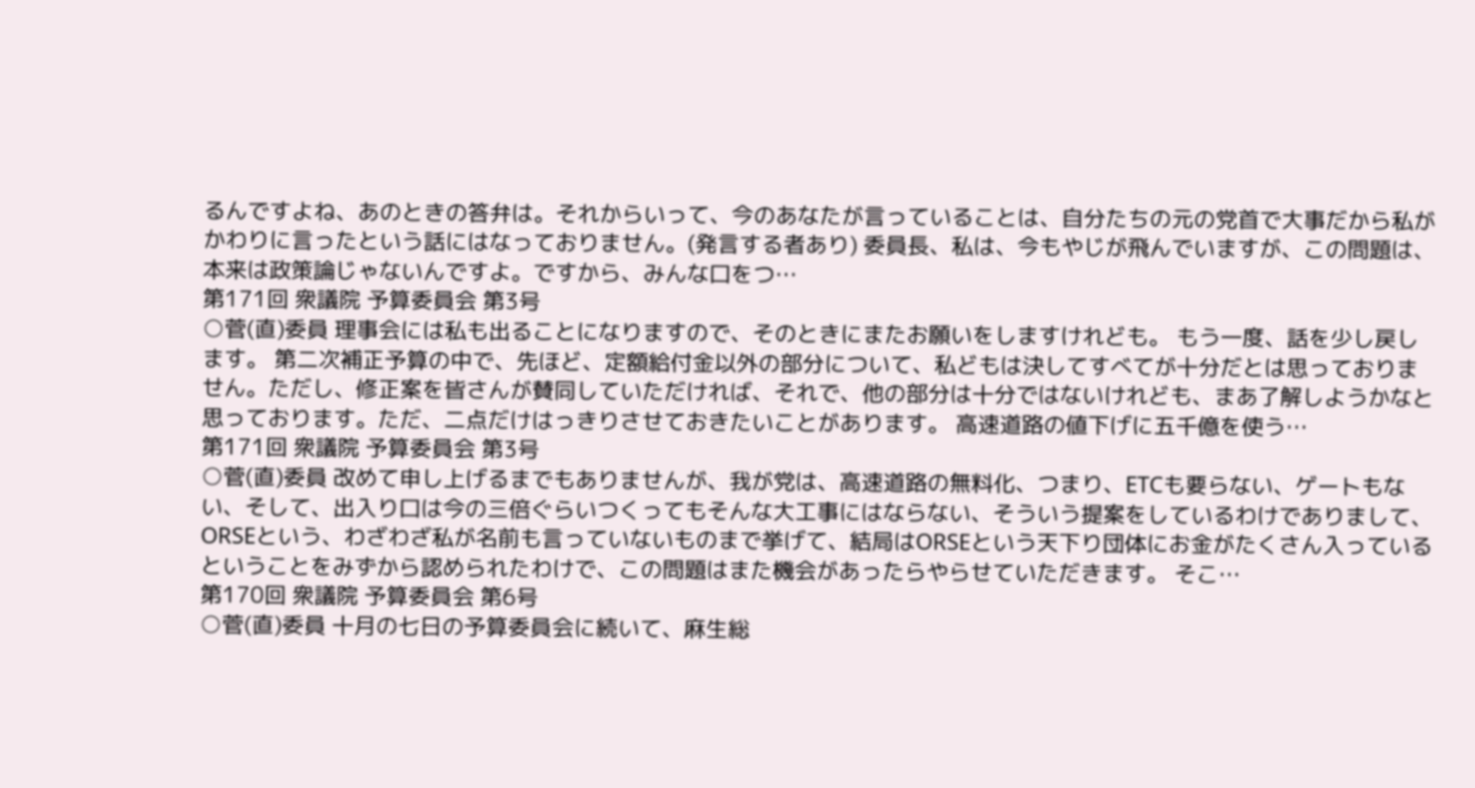るんですよね、あのときの答弁は。それからいって、今のあなたが言っていることは、自分たちの元の党首で大事だから私がかわりに言ったという話にはなっておりません。(発言する者あり) 委員長、私は、今もやじが飛んでいますが、この問題は、本来は政策論じゃないんですよ。ですから、みんな口をつ…
第171回 衆議院 予算委員会 第3号
○菅(直)委員 理事会には私も出ることになりますので、そのときにまたお願いをしますけれども。 もう一度、話を少し戻します。 第二次補正予算の中で、先ほど、定額給付金以外の部分について、私どもは決してすべてが十分だとは思っておりません。ただし、修正案を皆さんが賛同していただければ、それで、他の部分は十分ではないけれども、まあ了解しようかなと思っております。ただ、二点だけはっきりさせておきたいことがあります。 高速道路の値下げに五千億を使う…
第171回 衆議院 予算委員会 第3号
○菅(直)委員 改めて申し上げるまでもありませんが、我が党は、高速道路の無料化、つまり、ETCも要らない、ゲートもない、そして、出入り口は今の三倍ぐらいつくってもそんな大工事にはならない、そういう提案をしているわけでありまして、ORSEという、わざわざ私が名前も言っていないものまで挙げて、結局はORSEという天下り団体にお金がたくさん入っているということをみずから認められたわけで、この問題はまた機会があったらやらせていただきます。 そこ…
第170回 衆議院 予算委員会 第6号
○菅(直)委員 十月の七日の予算委員会に続いて、麻生総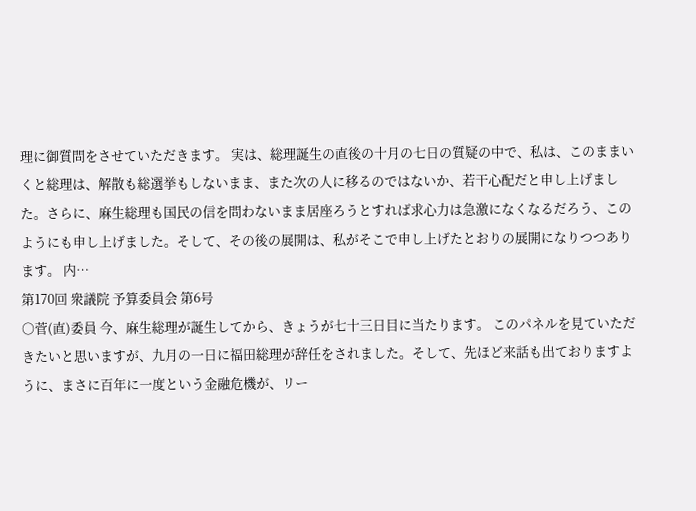理に御質問をさせていただきます。 実は、総理誕生の直後の十月の七日の質疑の中で、私は、このままいくと総理は、解散も総選挙もしないまま、また次の人に移るのではないか、若干心配だと申し上げました。さらに、麻生総理も国民の信を問わないまま居座ろうとすれば求心力は急激になくなるだろう、このようにも申し上げました。そして、その後の展開は、私がそこで申し上げたとおりの展開になりつつあります。 内…
第170回 衆議院 予算委員会 第6号
○菅(直)委員 今、麻生総理が誕生してから、きょうが七十三日目に当たります。 このパネルを見ていただきたいと思いますが、九月の一日に福田総理が辞任をされました。そして、先ほど来話も出ておりますように、まさに百年に一度という金融危機が、リー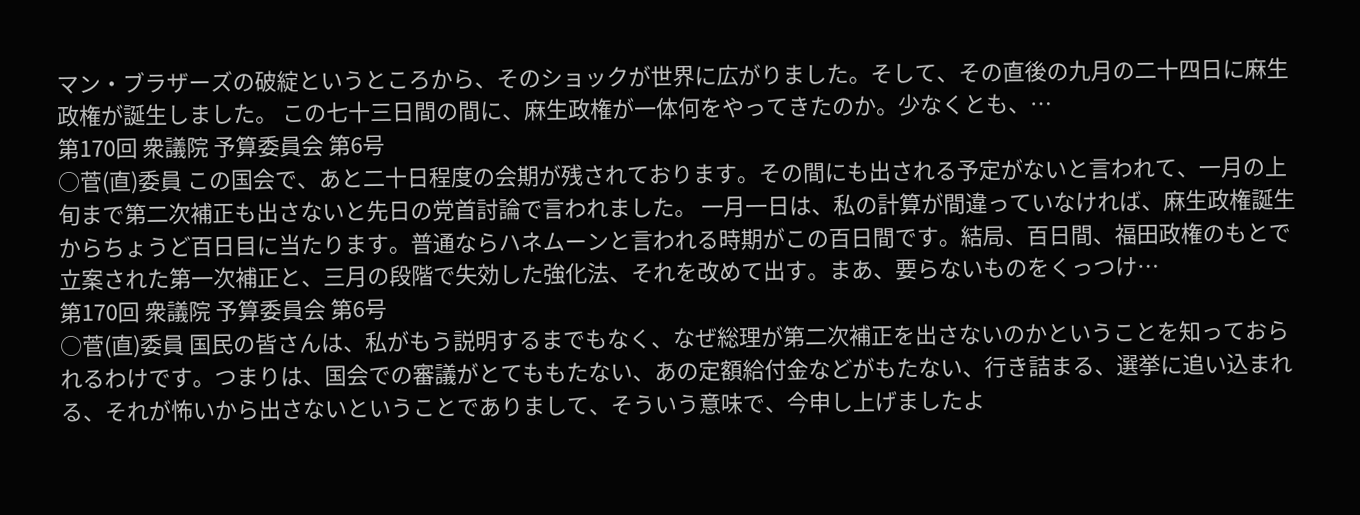マン・ブラザーズの破綻というところから、そのショックが世界に広がりました。そして、その直後の九月の二十四日に麻生政権が誕生しました。 この七十三日間の間に、麻生政権が一体何をやってきたのか。少なくとも、…
第170回 衆議院 予算委員会 第6号
○菅(直)委員 この国会で、あと二十日程度の会期が残されております。その間にも出される予定がないと言われて、一月の上旬まで第二次補正も出さないと先日の党首討論で言われました。 一月一日は、私の計算が間違っていなければ、麻生政権誕生からちょうど百日目に当たります。普通ならハネムーンと言われる時期がこの百日間です。結局、百日間、福田政権のもとで立案された第一次補正と、三月の段階で失効した強化法、それを改めて出す。まあ、要らないものをくっつけ…
第170回 衆議院 予算委員会 第6号
○菅(直)委員 国民の皆さんは、私がもう説明するまでもなく、なぜ総理が第二次補正を出さないのかということを知っておられるわけです。つまりは、国会での審議がとてももたない、あの定額給付金などがもたない、行き詰まる、選挙に追い込まれる、それが怖いから出さないということでありまして、そういう意味で、今申し上げましたよ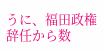うに、福田政権辞任から数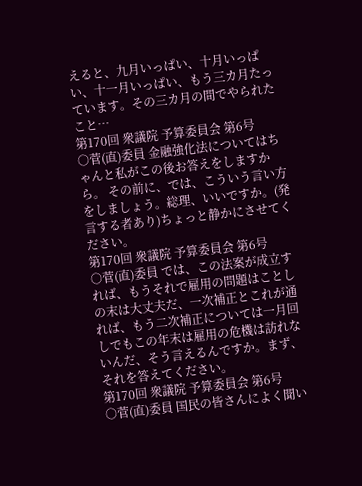えると、九月いっぱい、十月いっぱい、十一月いっぱい、もう三カ月たっています。その三カ月の間でやられたこと…
第170回 衆議院 予算委員会 第6号
○菅(直)委員 金融強化法についてはちゃんと私がこの後お答えをしますから。 その前に、では、こういう言い方をしましょう。総理、いいですか。(発言する者あり)ちょっと静かにさせてください。
第170回 衆議院 予算委員会 第6号
○菅(直)委員 では、この法案が成立すれば、もうそれで雇用の問題はことしの末は大丈夫だ、一次補正とこれが通れば、もう二次補正については一月回しでもこの年末は雇用の危機は訪れないんだ、そう言えるんですか。まず、それを答えてください。
第170回 衆議院 予算委員会 第6号
○菅(直)委員 国民の皆さんによく聞い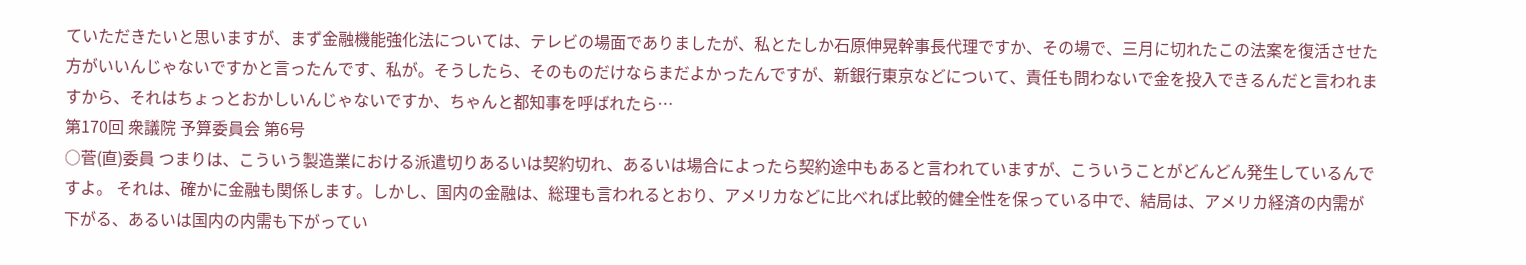ていただきたいと思いますが、まず金融機能強化法については、テレビの場面でありましたが、私とたしか石原伸晃幹事長代理ですか、その場で、三月に切れたこの法案を復活させた方がいいんじゃないですかと言ったんです、私が。そうしたら、そのものだけならまだよかったんですが、新銀行東京などについて、責任も問わないで金を投入できるんだと言われますから、それはちょっとおかしいんじゃないですか、ちゃんと都知事を呼ばれたら…
第170回 衆議院 予算委員会 第6号
○菅(直)委員 つまりは、こういう製造業における派遣切りあるいは契約切れ、あるいは場合によったら契約途中もあると言われていますが、こういうことがどんどん発生しているんですよ。 それは、確かに金融も関係します。しかし、国内の金融は、総理も言われるとおり、アメリカなどに比べれば比較的健全性を保っている中で、結局は、アメリカ経済の内需が下がる、あるいは国内の内需も下がってい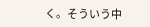く。そういう中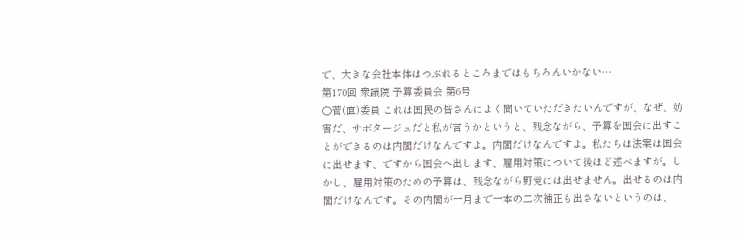で、大きな会社本体はつぶれるところまではもちろんいかない…
第170回 衆議院 予算委員会 第6号
○菅(直)委員 これは国民の皆さんによく聞いていただきたいんですが、なぜ、妨害だ、サボタージュだと私が言うかというと、残念ながら、予算を国会に出すことができるのは内閣だけなんですよ。内閣だけなんですよ。私たちは法案は国会に出せます、ですから国会へ出します、雇用対策について後ほど述べますが。しかし、雇用対策のための予算は、残念ながら野党には出せません。出せるのは内閣だけなんです。その内閣が一月まで一本の二次補正も出さないというのは、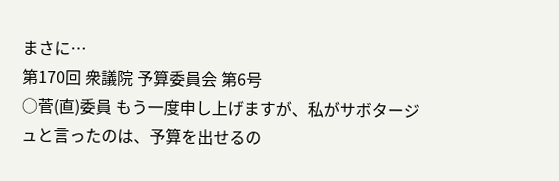まさに…
第170回 衆議院 予算委員会 第6号
○菅(直)委員 もう一度申し上げますが、私がサボタージュと言ったのは、予算を出せるの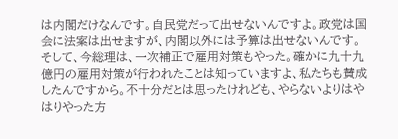は内閣だけなんです。自民党だって出せないんですよ。政党は国会に法案は出せますが、内閣以外には予算は出せないんです。そして、今総理は、一次補正で雇用対策もやった。確かに九十九億円の雇用対策が行われたことは知っていますよ、私たちも賛成したんですから。不十分だとは思ったけれども、やらないよりはやはりやった方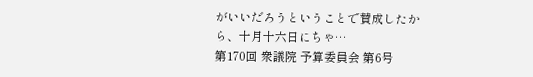がいいだろうということで賛成したから、十月十六日にちゃ…
第170回 衆議院 予算委員会 第6号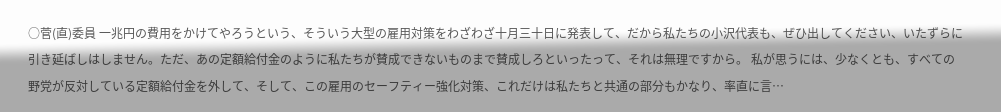○菅(直)委員 一兆円の費用をかけてやろうという、そういう大型の雇用対策をわざわざ十月三十日に発表して、だから私たちの小沢代表も、ぜひ出してください、いたずらに引き延ばしはしません。ただ、あの定額給付金のように私たちが賛成できないものまで賛成しろといったって、それは無理ですから。 私が思うには、少なくとも、すべての野党が反対している定額給付金を外して、そして、この雇用のセーフティー強化対策、これだけは私たちと共通の部分もかなり、率直に言…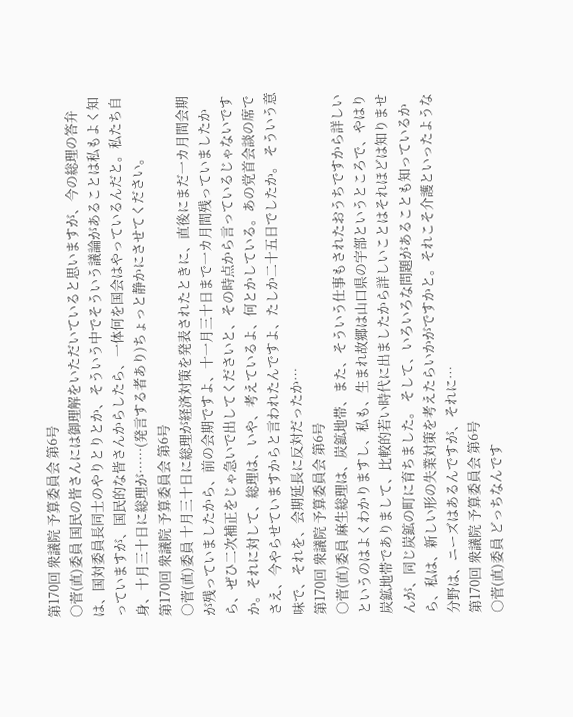第170回 衆議院 予算委員会 第6号
○菅(直)委員 国民の皆さんには御理解をいただいていると思いますが、今の総理の答弁は、国対委員長同士のやりとりとか、そういう中でそういう議論があることは私もよく知っていますが、国民的な皆さんからしたら、一体何を国会はやっているんだと。私たち自身、十月三十日に総理が……(発言する者あり)ちょっと静かにさせてください。
第170回 衆議院 予算委員会 第6号
○菅(直)委員 十月三十日に総理が経済対策を発表されたときに、直後にまだ一カ月間会期が残っていましたから、前の会期ですよ、十一月三十日まで一カ月間残っていましたから、ぜひ二次補正をじゃ急いで出してくださいと、その時点から言っているじゃないですか。それに対して、総理は、いや、考えているよ、何とかしている。あの党首会談の席でさえ、今やらせていますからと言われたんですよ、たしか二十五日でしたか。 そういう意味で、それを、会期延長に反対だったか…
第170回 衆議院 予算委員会 第6号
○菅(直)委員 麻生総理は、炭鉱地帯、また、そういう仕事もされたおうちですから詳しいというのはよくわかりますし、私も、生まれ故郷は山口県の宇部というところで、やはり炭鉱地帯でありまして、比較的若い時代に出ましたから詳しいことはそれほどは知りませんが、同じ炭鉱の町に育ちました。 そして、いろいろな問題があることも知っているから、私は、新しい形の失業対策を考えたらいかがですかと。それこそ介護といったような分野は、ニーズはあるんですが、それに…
第170回 衆議院 予算委員会 第6号
○菅(直)委員 どっちなんです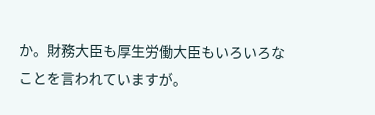か。財務大臣も厚生労働大臣もいろいろなことを言われていますが。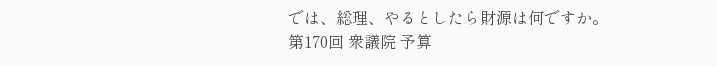では、総理、やるとしたら財源は何ですか。
第170回 衆議院 予算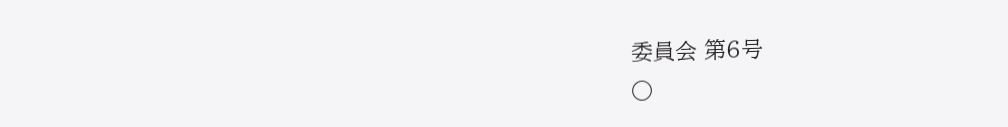委員会 第6号
○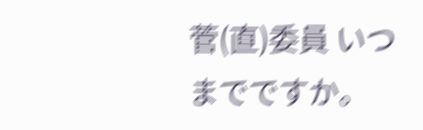菅(直)委員 いつまでですか。